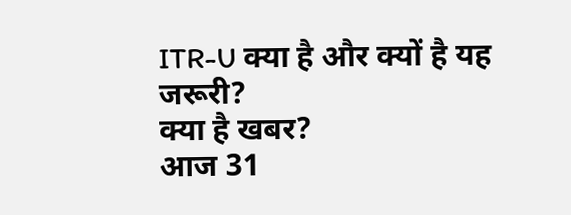ITR-U क्या है और क्यों है यह जरूरी?
क्या है खबर?
आज 31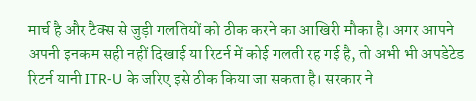मार्च है और टैक्स से जुड़ी गलतियों को ठीक करने का आखिरी मौका है। अगर आपने अपनी इनकम सही नहीं दिखाई या रिटर्न में कोई गलती रह गई है, तो अभी भी अपडेटेड रिटर्न यानी ITR-U के जरिए इसे ठीक किया जा सकता है। सरकार ने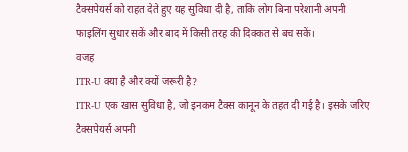टैक्सपेयर्स को राहत देते हुए यह सुविधा दी है, ताकि लोग बिना परेशानी अपनी फाइलिंग सुधार सकें और बाद में किसी तरह की दिक्कत से बच सकें।
वजह
ITR-U क्या है और क्यों जरूरी है?
ITR-U एक खास सुविधा है, जो इनकम टैक्स कानून के तहत दी गई है। इसके जरिए टैक्सपेयर्स अपनी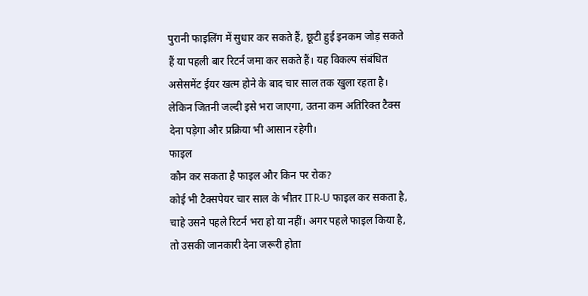पुरानी फाइलिंग में सुधार कर सकते हैं, छूटी हुई इनकम जोड़ सकते हैं या पहली बार रिटर्न जमा कर सकते हैं। यह विकल्प संबंधित असेसमेंट ईयर खत्म होने के बाद चार साल तक खुला रहता है। लेकिन जितनी जल्दी इसे भरा जाएगा, उतना कम अतिरिक्त टैक्स देना पड़ेगा और प्रक्रिया भी आसान रहेगी।
फाइल
कौन कर सकता है फाइल और किन पर रोक?
कोई भी टैक्सपेयर चार साल के भीतर ITR-U फाइल कर सकता है, चाहे उसने पहले रिटर्न भरा हो या नहीं। अगर पहले फाइल किया है, तो उसकी जानकारी देना जरूरी होता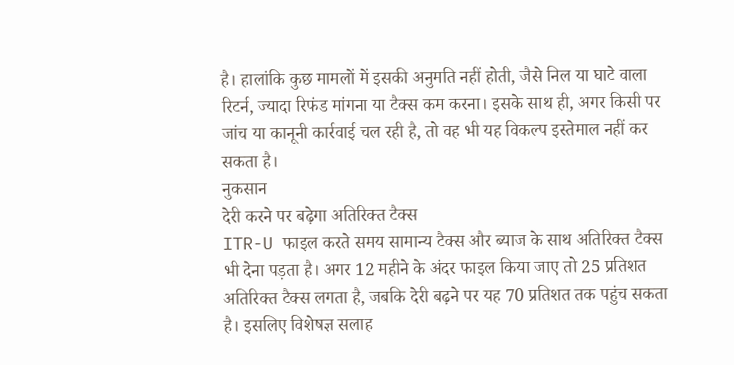है। हालांकि कुछ मामलों में इसकी अनुमति नहीं होती, जैसे निल या घाटे वाला रिटर्न, ज्यादा रिफंड मांगना या टैक्स कम करना। इसके साथ ही, अगर किसी पर जांच या कानूनी कार्रवाई चल रही है, तो वह भी यह विकल्प इस्तेमाल नहीं कर सकता है।
नुकसान
देरी करने पर बढ़ेगा अतिरिक्त टैक्स
ITR-U फाइल करते समय सामान्य टैक्स और ब्याज के साथ अतिरिक्त टैक्स भी देना पड़ता है। अगर 12 महीने के अंदर फाइल किया जाए तो 25 प्रतिशत अतिरिक्त टैक्स लगता है, जबकि देरी बढ़ने पर यह 70 प्रतिशत तक पहुंच सकता है। इसलिए विशेषज्ञ सलाह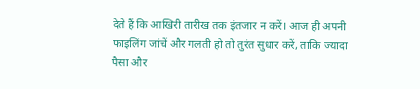देते हैं कि आखिरी तारीख तक इंतजार न करें। आज ही अपनी फाइलिंग जांचें और गलती हो तो तुरंत सुधार करें, ताकि ज्यादा पैसा और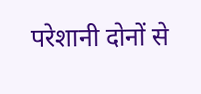परेशानी दोनों से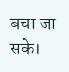बचा जा सके।